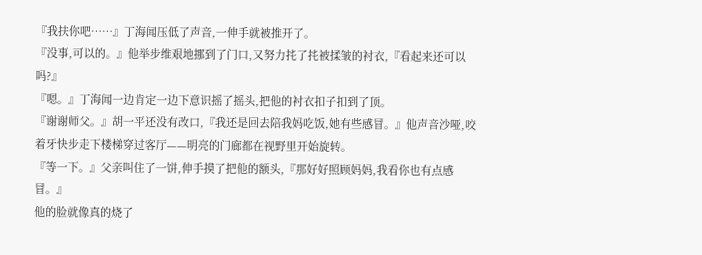『我扶你吧……』丁海闻压低了声音,一伸手就被推开了。
『没事,可以的。』他举步维艰地挪到了门口,又努力扥了扥被揉皱的衬衣,『看起来还可以吗?』
『嗯。』丁海闻一边肯定一边下意识摇了摇头,把他的衬衣扣子扣到了顶。
『谢谢师父。』胡一平还没有改口,『我还是回去陪我妈吃饭,她有些感冒。』他声音沙哑,咬着牙快步走下楼梯穿过客厅——明亮的门廊都在视野里开始旋转。
『等一下。』父亲叫住了一饼,伸手摸了把他的额头,『那好好照顾妈妈,我看你也有点感冒。』
他的脸就像真的烧了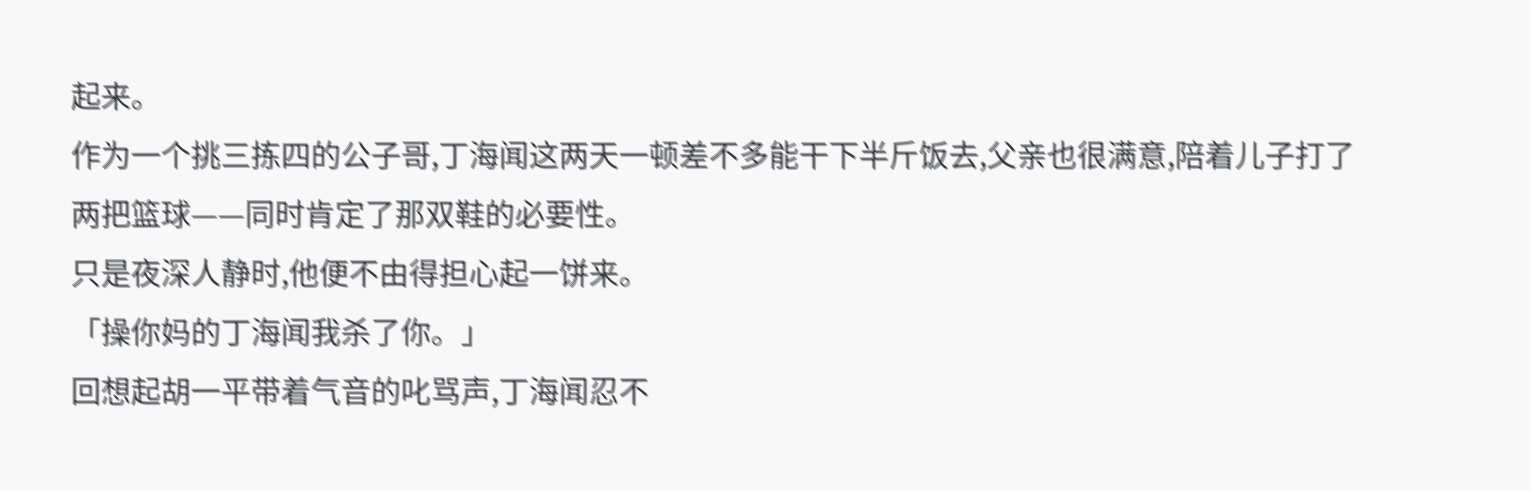起来。
作为一个挑三拣四的公子哥,丁海闻这两天一顿差不多能干下半斤饭去,父亲也很满意,陪着儿子打了两把篮球——同时肯定了那双鞋的必要性。
只是夜深人静时,他便不由得担心起一饼来。
「操你妈的丁海闻我杀了你。」
回想起胡一平带着气音的叱骂声,丁海闻忍不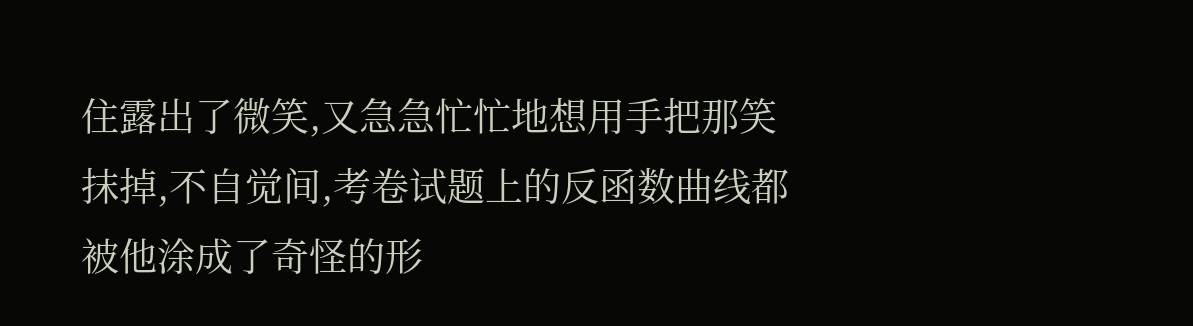住露出了微笑,又急急忙忙地想用手把那笑抹掉,不自觉间,考卷试题上的反函数曲线都被他涂成了奇怪的形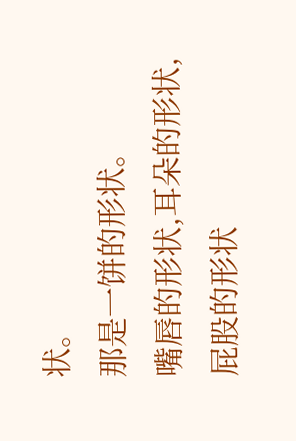状。
那是一饼的形状。
嘴唇的形状,耳朵的形状,屁股的形状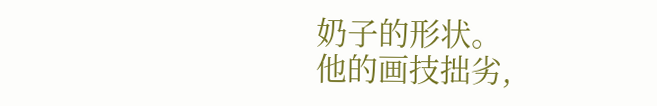奶子的形状。
他的画技拙劣,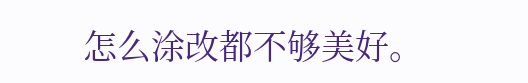怎么涂改都不够美好。